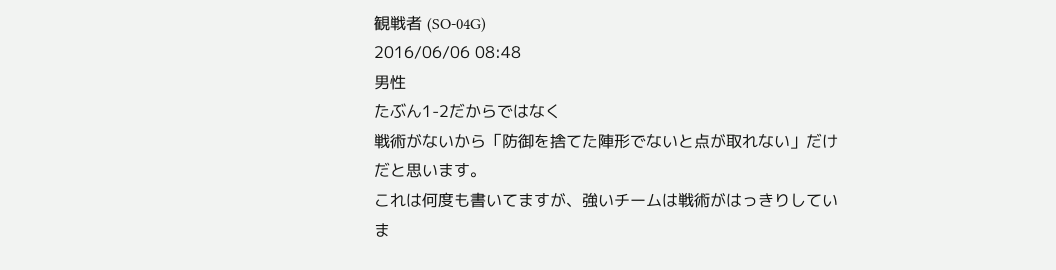観戦者 (SO-04G)
2016/06/06 08:48
男性
たぶん1-2だからではなく
戦術がないから「防御を捨てた陣形でないと点が取れない」だけだと思います。
これは何度も書いてますが、強いチームは戦術がはっきりしていま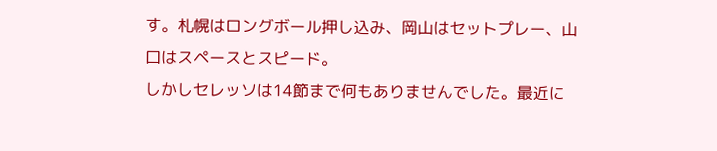す。札幌はロングボール押し込み、岡山はセットプレー、山口はスペースとスピード。
しかしセレッソは14節まで何もありませんでした。最近に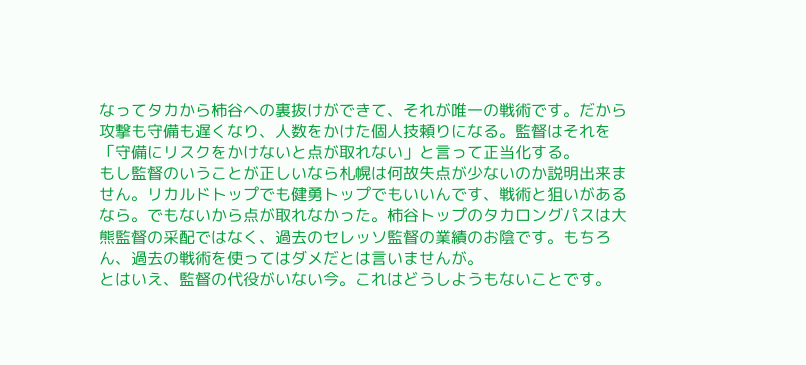なってタカから柿谷への裏抜けができて、それが唯一の戦術です。だから攻撃も守備も遅くなり、人数をかけた個人技頼りになる。監督はそれを「守備にリスクをかけないと点が取れない」と言って正当化する。
もし監督のいうことが正しいなら札幌は何故失点が少ないのか説明出来ません。リカルドトップでも健勇トップでもいいんです、戦術と狙いがあるなら。でもないから点が取れなかった。柿谷トップのタカロングパスは大熊監督の采配ではなく、過去のセレッソ監督の業績のお陰です。もちろん、過去の戦術を使ってはダメだとは言いませんが。
とはいえ、監督の代役がいない今。これはどうしようもないことです。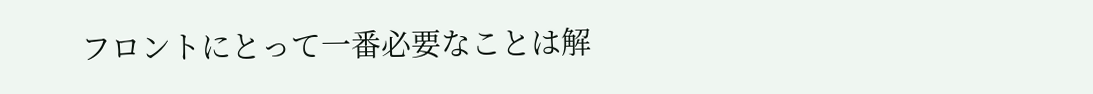フロントにとって一番必要なことは解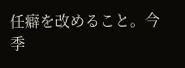任癖を改めること。今季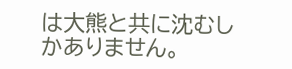は大熊と共に沈むしかありません。